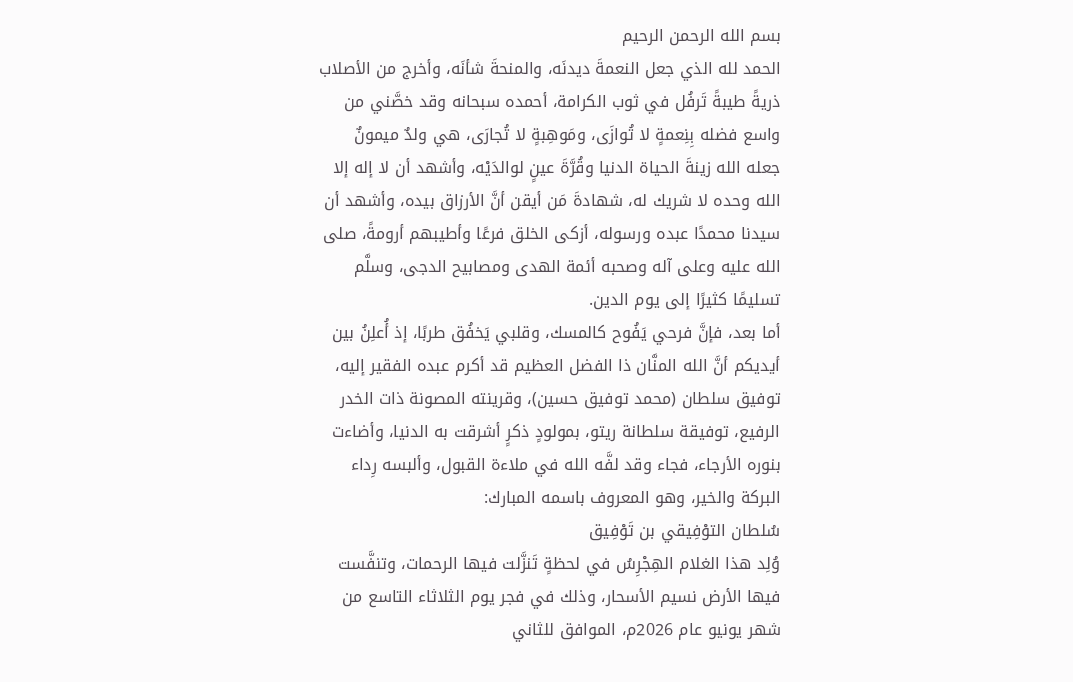بسم الله الرحمن الرحيم
الحمد لله الذي جعل النعمةَ ديدنَه، والمنحةَ شأنَه، وأخرج من الأصلاب ذريةً طيبةً تَرفُل في ثوب الكرامة، أحمده سبحانه وقد خصَّني من واسع فضله بِنِعمةٍ لا تُوازَى، ومَوهِبةٍ لا تُجارَى، هي ولدٌ ميمونٌ جعله الله زينةَ الحياة الدنيا وقُرَّةَ عينٍ لوالدَيْه، وأشهد أن لا إله إلا الله وحده لا شريك له، شهادةَ مَن أيقن أنَّ الأرزاق بيده، وأشهد أن سيدنا محمدًا عبده ورسوله، أزكى الخلق فرعًا وأطيبهم أرومةً، صلى الله عليه وعلى آله وصحبه أئمة الهدى ومصابيح الدجى، وسلَّم تسليمًا كثيرًا إلى يوم الدين.
أما بعد، فإنَّ فرحي يَفُوح كالمسك، وقلبي يَخفُق طربًا، إذ أُعلِنُ بين أيديكم أنَّ الله المنَّان ذا الفضل العظيم قد أكرم عبده الفقير إليه، توفيق سلطان (محمد توفيق حسين)، وقرينته المصونة ذات الخدر الرفيع، توفيقة سلطانة ريتو، بمولودٍ ذكرٍ أشرقت به الدنيا، وأضاءت بنوره الأرجاء، فجاء وقد لفَّه الله في ملاءة القبول، وألبسه رِداء البركة والخير، وهو المعروف باسمه المبارك:
سُلطان التوْفِيقي بن تَوْفِيق
وُلِد هذا الغلام الهِجْرِسُ في لحظةٍ تَنزَّلت فيها الرحمات، وتنفَّست فيها الأرض نسيم الأسحار، وذلك في فجر يوم الثلاثاء التاسع من شهر يونيو عام 2026م، الموافق للثاني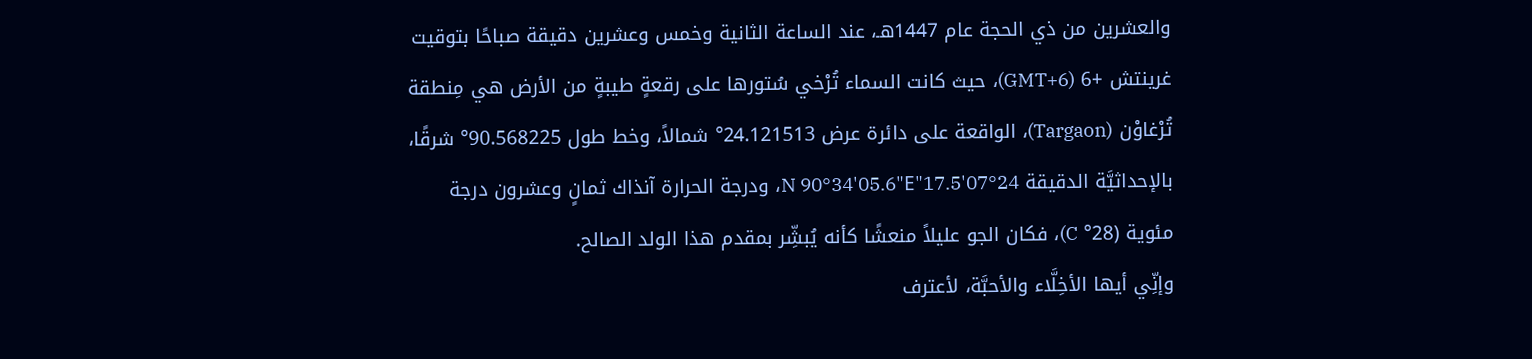والعشرين من ذي الحجة عام 1447هـ، عند الساعة الثانية وخمس وعشرين دقيقة صباحًا بتوقيت غرينتش +6 (GMT+6)، حيث كانت السماء تُرْخي سُتورها على رقعةٍ طيبةٍ من الأرض هي مِنطقة تُرْغاوْن (Targaon)، الواقعة على دائرة عرض 24.121513° شمالاً، وخط طول 90.568225° شرقًا، بالإحداثيَّة الدقيقة 24°07'17.5"N 90°34'05.6"E، ودرجة الحرارة آنذاك ثمانٍ وعشرون درجة مئوية (28° C)، فكان الجو عليلاً منعشًا كأنه يُبشِّر بمقدم هذا الولد الصالح.
وإنِّي أيها الأخِلَّاء والأحبَّة، لأعترف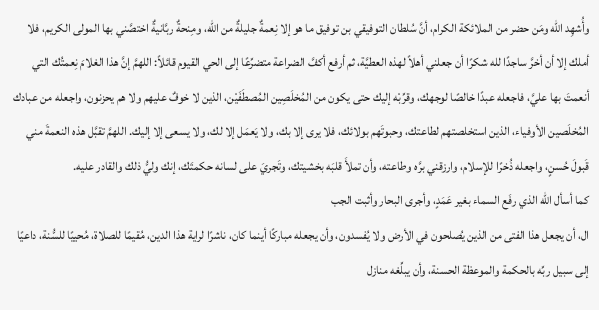وأُشهِد الله ومَن حضر من الملائكة الكرام، أنَّ سُلطان التوفيقي بن توفيق ما هو إلا نِعمةٌ جليلةٌ من الله، ومِنحةٌ ربَّانيةٌ اختصَّني بها المولى الكريم، فلا أملك إلا أن أخرَّ ساجدًا لله شكرًا أن جعلني أهلاً لهذه العطيَّة، ثم أرفع أكفَّ الضراعة متضرِّعًا إلى الحي القيوم قائلاً: اللهمَّ إنَّ هذا الغلامَ نِعمتُك التي أنعمتَ بها عليَّ، فاجعله عبدًا خالصًا لوجهك، وقرِّبْه إليك حتى يكون من المُخلَصِين المُصطَفَيْن، الذين لا خوفٌ عليهم ولا هم يحزنون، واجعله من عبادك المُخلَصين الأوفياء، الذين استخلصتهم لطاعتك، وحبوتَهم بولائك، فلا يرى إلا بك، ولا يَعمَل إلا لك، ولا يسعى إلا إليك. اللهمَّ تقبَّل هذه النعمةَ مني قَبولَ حُسنٍ، واجعله ذُخرًا للإسلام، وارزقني برَّه وطاعته، وأن تملأَ قلبَه بخشيتك، وتَجريَ على لسانه حكمتَك، إنك وليُّ ذلك والقادر عليه.
كما أسأل الله الذي رفَع السماء بغير عَمَدٍ، وأجرى البحار وأثبت الجب
ال، أن يجعل هذا الفتى من الذين يُصلحون في الأرض ولا يُفسدون، وأن يجعله مباركًا أينما كان، ناشرًا لراية هذا الدين، مُقيمًا للصلاة، مُحييًا للسُّنة، داعيًا إلى سبيل ربِّه بالحكمة والموعظة الحسنة، وأن يبلِّغه منازل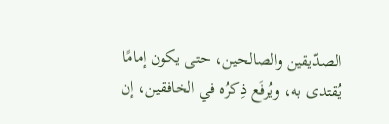الصدّيقين والصالحين، حتى يكون إمامًا يُقتدى به، ويُرفَع ذِكرُه في الخافقين، إن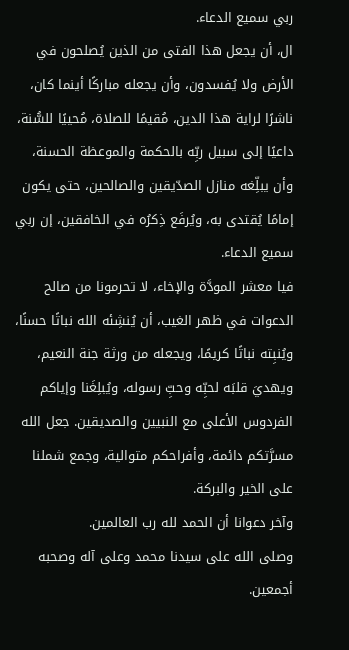ربي سميع الدعاء.
ال، أن يجعل هذا الفتى من الذين يُصلحون في الأرض ولا يُفسدون، وأن يجعله مباركًا أينما كان، ناشرًا لراية هذا الدين، مُقيمًا للصلاة، مُحييًا للسُّنة، داعيًا إلى سبيل ربِّه بالحكمة والموعظة الحسنة، وأن يبلِّغه منازل الصدّيقين والصالحين، حتى يكون إمامًا يُقتدى به، ويُرفَع ذِكرُه في الخافقين، إن ربي سميع الدعاء.
فيا معشر المودَّة والإخاء، لا تحرمونا من صالح الدعوات في ظهر الغيب، أن يُنشِئه الله نباتًا حسنًا، ويُنبِته نباتًا كريمًا، ويجعله من ورثة جنة النعيم، ويهديَ قلبَه لحبِّه وحبِّ رسوله، ويُبلِغَنا وإياكم الفردوس الأعلى مع النبيين والصديقين. جعل الله مسرَّتكم دائمة، وأفراحكم متوالية، وجمع شملنا على الخير والبركة.
وآخر دعوانا أن الحمد لله رب العالمين.
وصلى الله على سيدنا محمد وعلى آله وصحبه أجمعين.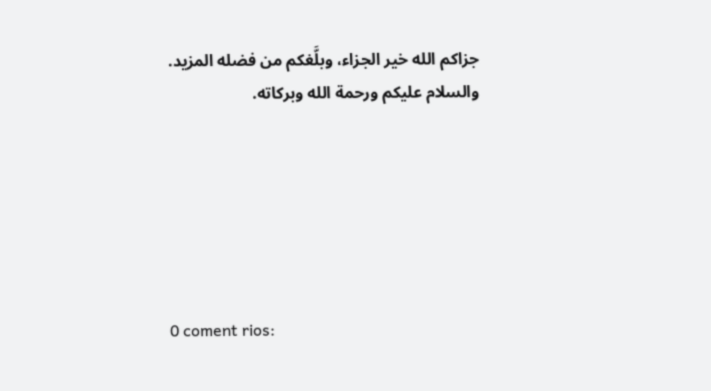جزاكم الله خير الجزاء، وبلَّغكم من فضله المزيد.
والسلام عليكم ورحمة الله وبركاته.






0 coment rios: